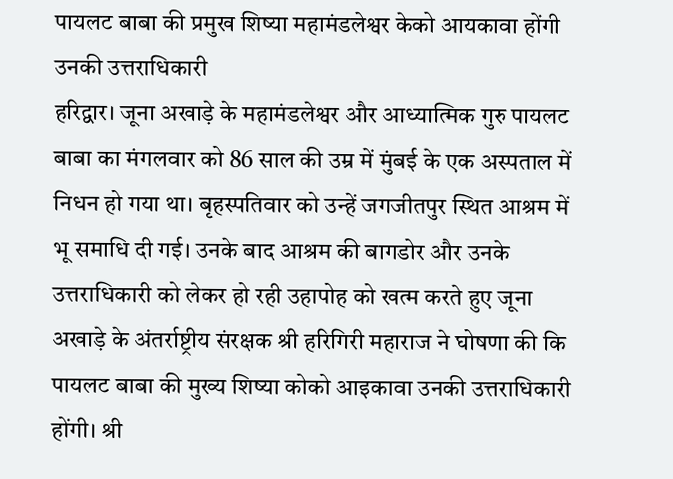पायलट बाबा की प्रमुख शिष्या महामंडलेश्वर केको आयकावा होंगी उनकी उत्तराधिकारी
हरिद्वार। जूना अखाड़े के महामंडलेश्वर और आध्यात्मिक गुरु पायलट बाबा का मंगलवार को 86 साल की उम्र में मुंबई के एक अस्पताल में निधन हो गया था। बृहस्पतिवार को उन्हें जगजीतपुर स्थित आश्रम में भू समाधि दी गई। उनके बाद आश्रम की बागडोर और उनके उत्तराधिकारी को लेकर हो रही उहापोह को खत्म करते हुए जूना अखाड़े के अंतर्राष्ट्रीय संरक्षक श्री हरिगिरी महाराज ने घोषणा की कि पायलट बाबा की मुख्य शिष्या कोको आइकावा उनकी उत्तराधिकारी होंगी। श्री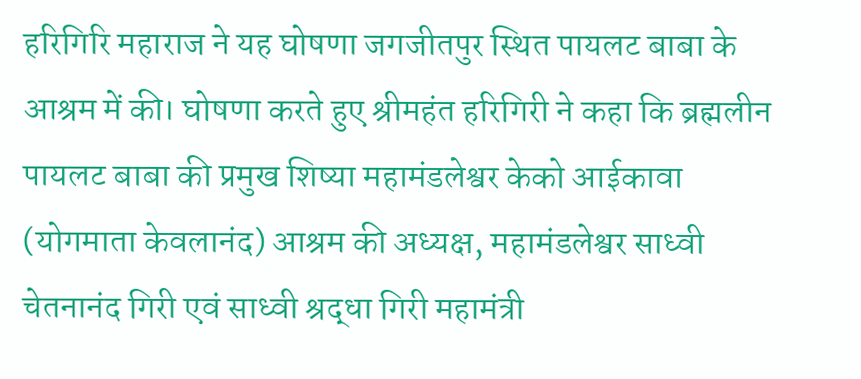हरिगिरि महाराज ने यह घोषणा जगजीतपुर स्थित पायलट बाबा के आश्रम में की। घोषणा करते हुए श्रीमहंत हरिगिरी ने कहा कि ब्रह्मलीन पायलट बाबा की प्रमुख शिष्या महामंडलेश्वर केको आईकावा (योगमाता केवलानंद) आश्रम की अध्यक्ष, महामंडलेश्वर साध्वी चेतनानंद गिरी एवं साध्वी श्रद्धा गिरी महामंत्री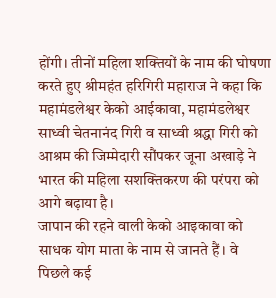होंगी। तीनों महिला शक्तियों के नाम की घोषणा करते हुए श्रीमहंत हरिगिरी महाराज ने कहा कि महामंडलेश्वर केको आईकावा, महामंडलेश्वर साध्वी चेतनानंद गिरी व साध्वी श्रद्धा गिरी को आश्रम की जिम्मेदारी सौंपकर जूना अखाड़े ने भारत की महिला सशक्तिकरण की परंपरा को आगे बढ़ाया है।
जापान की रहने वाली केको आइकावा को साधक योग माता के नाम से जानते हैं। वे पिछले कई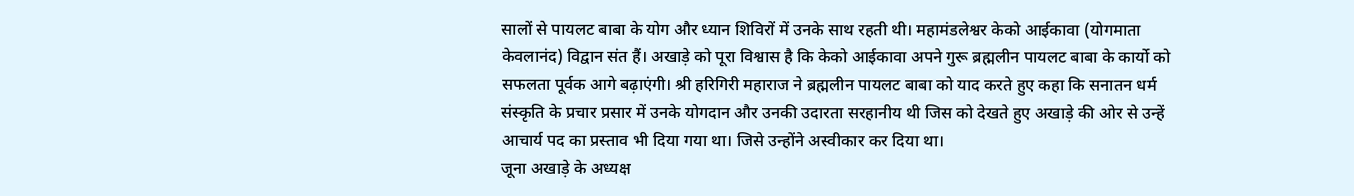सालों से पायलट बाबा के योग और ध्यान शिविरों में उनके साथ रहती थी। महामंडलेश्वर केको आईकावा (योगमाता केवलानंद) विद्वान संत हैं। अखाड़े को पूरा विश्वास है कि केको आईकावा अपने गुरू ब्रह्मलीन पायलट बाबा के कार्यो को सफलता पूर्वक आगे बढ़ाएंगी। श्री हरिगिरी महाराज ने ब्रह्मलीन पायलट बाबा को याद करते हुए कहा कि सनातन धर्म संस्कृति के प्रचार प्रसार में उनके योगदान और उनकी उदारता सरहानीय थी जिस को देखते हुए अखाड़े की ओर से उन्हें आचार्य पद का प्रस्ताव भी दिया गया था। जिसे उन्होंने अस्वीकार कर दिया था।
जूना अखाड़े के अध्यक्ष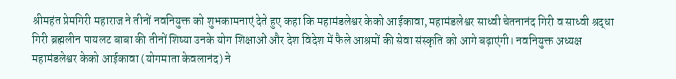श्रीमहंत प्रेमगिरी महाराज ने तीनों नवनियुक्त को शुभकामनाएं देते हुए कहा कि महामंडलेश्वर केको आईकावा, महामंडलेश्वर साध्वी चेतनानंद गिरी व साध्वी श्रद्धा गिरी ब्रह्मलीन पायलट बाबा की तीनों शिष्या उनके योग शिक्षाओं और देश विदेश में फैले आश्रमों की सेवा संस्कृति को आगे बढ़ाएंगी। नवनियुक्त अध्यक्ष महामंडलेश्वर केको आईकावा (योगमाता केवलानंद) ने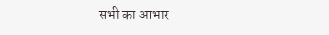सभी का आभार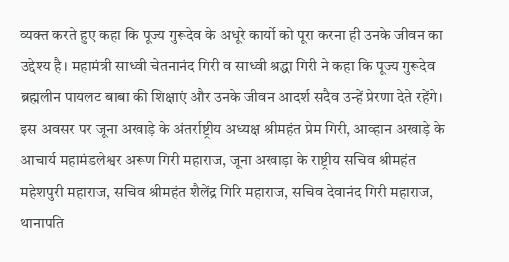व्यक्त करते हुए कहा कि पूज्य गुरूदेव के अधूरे कार्यो को पूरा करना ही उनके जीवन का उद्देश्य है। महामंत्री साध्वी चेतनानंद गिरी व साध्वी श्रद्धा गिरी ने कहा कि पूज्य गुरूदेव ब्रह्मलीन पायलट बाबा की शिक्षाएं और उनके जीवन आदर्श सदैव उन्हें प्रेरणा देते रहेंगे।
इस अवसर पर जूना अखाड़े के अंतर्राष्ट्रीय अध्यक्ष श्रीमहंत प्रेम गिरी, आव्हान अखाड़े के आचार्य महामंडलेश्वर अरूण गिरी महाराज, जूना अखाड़ा के राष्ट्रीय सचिव श्रीमहंत महेशपुरी महाराज, सचिव श्रीमहंत शैलेंद्र गिरि महाराज, सचिव देवानंद गिरी महाराज, थानापति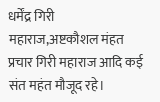धर्मेंद्र गिरी महाराज,अष्टकौशल मंहत प्रचार गिरी महाराज आदि कई संत महंत मौजूद रहे।